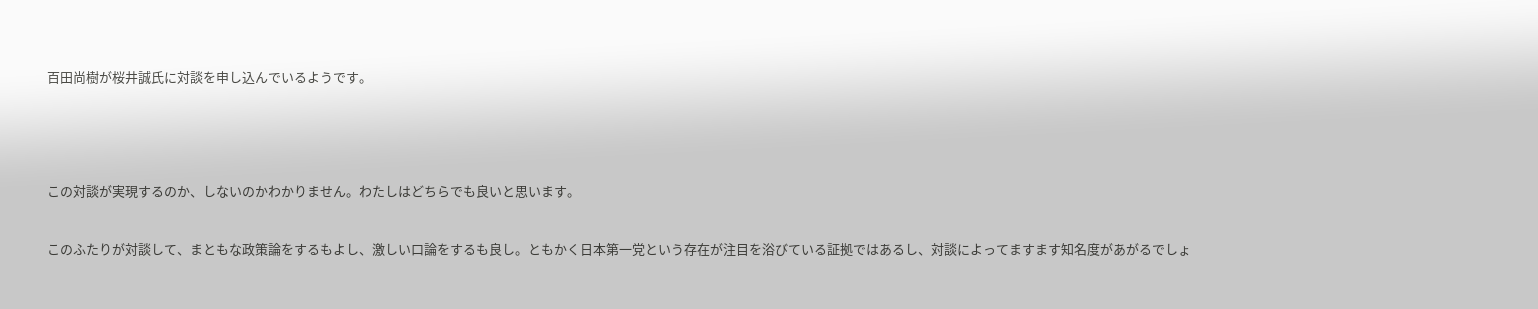百田尚樹が桜井誠氏に対談を申し込んでいるようです。



この対談が実現するのか、しないのかわかりません。わたしはどちらでも良いと思います。

このふたりが対談して、まともな政策論をするもよし、激しい口論をするも良し。ともかく日本第一党という存在が注目を浴びている証拠ではあるし、対談によってますます知名度があがるでしょ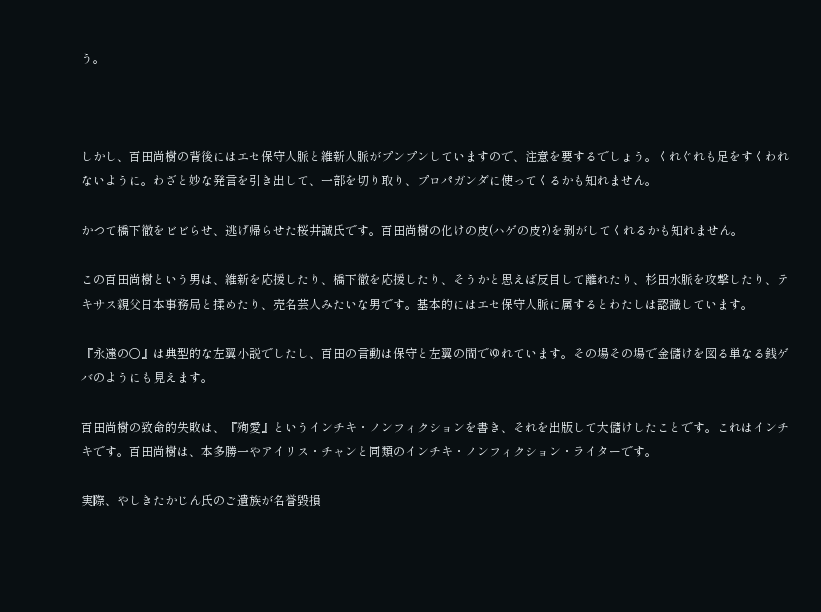う。



しかし、百田尚樹の背後にはエセ保守人脈と維新人脈がプンプンしていますので、注意を要するでしょう。くれぐれも足をすくわれないように。わざと妙な発言を引き出して、一部を切り取り、プロパガンダに使ってくるかも知れません。

かつて橋下徹をビビらせ、逃げ帰らせた桜井誠氏です。百田尚樹の化けの皮(ハゲの皮?)を剥がしてくれるかも知れません。

この百田尚樹という男は、維新を応援したり、橋下徹を応援したり、そうかと思えば反目して離れたり、杉田水脈を攻撃したり、テキサス親父日本事務局と揉めたり、売名芸人みたいな男です。基本的にはエセ保守人脈に属するとわたしは認識しています。

『永遠の〇』は典型的な左翼小説でしたし、百田の言動は保守と左翼の間でゆれています。その場その場で金儲けを図る単なる銭ゲバのようにも見えます。

百田尚樹の致命的失敗は、『殉愛』というインチキ・ノンフィクションを書き、それを出版して大儲けしたことです。これはインチキです。百田尚樹は、本多勝一やアイリス・チャンと同類のインチキ・ノンフィクション・ライターです。

実際、やしきたかじん氏のご遺族が名誉毀損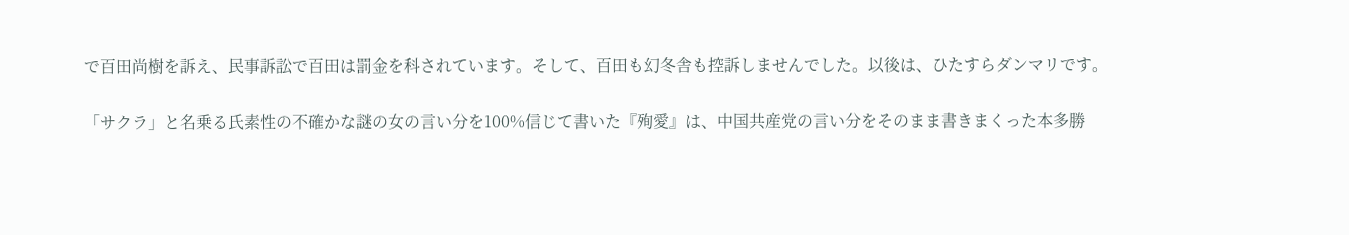で百田尚樹を訴え、民事訴訟で百田は罰金を科されています。そして、百田も幻冬舎も控訴しませんでした。以後は、ひたすらダンマリです。

「サクラ」と名乗る氏素性の不確かな謎の女の言い分を100%信じて書いた『殉愛』は、中国共産党の言い分をそのまま書きまくった本多勝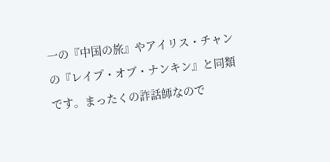一の『中国の旅』やアイリス・チャンの『レイプ・オブ・ナンキン』と同類です。まったくの詐話師なので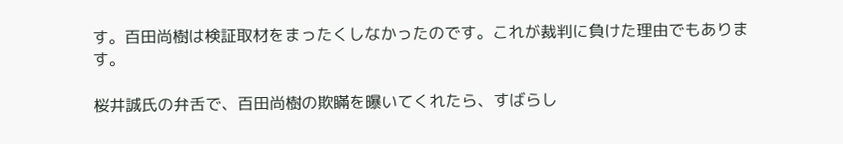す。百田尚樹は検証取材をまったくしなかったのです。これが裁判に負けた理由でもあります。

桜井誠氏の弁舌で、百田尚樹の欺瞞を曝いてくれたら、すばらし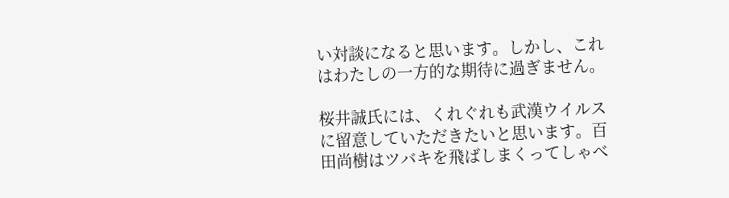い対談になると思います。しかし、これはわたしの一方的な期待に過ぎません。

桜井誠氏には、くれぐれも武漢ウイルスに留意していただきたいと思います。百田尚樹はツバキを飛ばしまくってしゃべ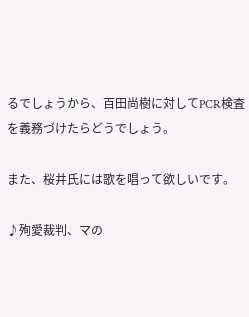るでしょうから、百田尚樹に対してPCR検査を義務づけたらどうでしょう。

また、桜井氏には歌を唱って欲しいです。

♪殉愛裁判、マの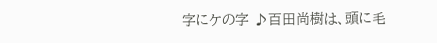字にケの字 ♪百田尚樹は、頭に毛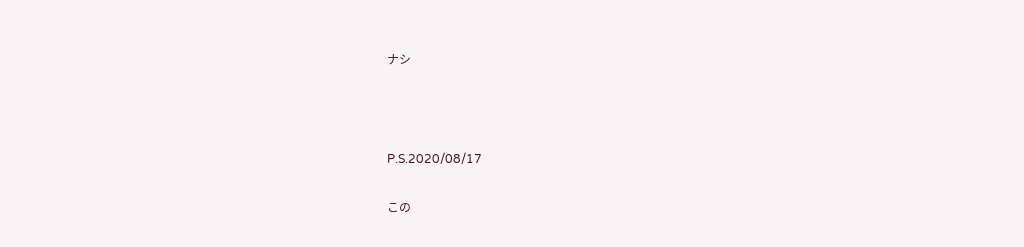ナシ



P.S.2020/08/17

この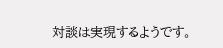対談は実現するようです。